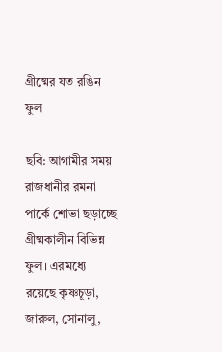গ্রীষ্মের যত রঙিন ফুল

ছবি: আগামীর সময়
রাজধানীর রমনা পার্কে শোভা ছড়াচ্ছে গ্রীষ্মকালীন বিভিন্ন ফুল। এরমধ্যে রয়েছে কৃষ্ণচূড়া, জারুল, সোনালু,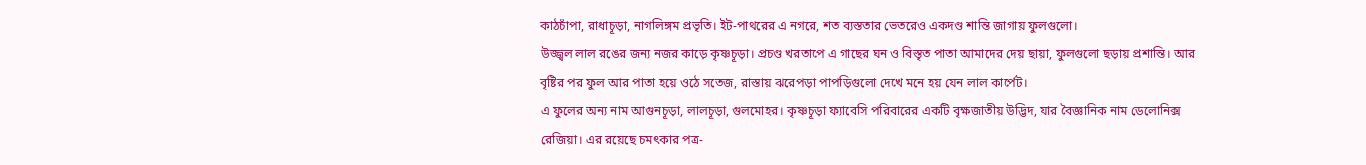কাঠচাঁপা, রাধাচূড়া, নাগলিঙ্গম প্রভৃতি। ইট-পাথরের এ নগরে, শত ব্যস্ততার ভেতরেও একদণ্ড শান্তি জাগায় ফুলগুলো।
উজ্জ্বল লাল রঙের জন্য নজর কাড়ে কৃষ্ণচূড়া। প্রচণ্ড খরতাপে এ গাছের ঘন ও বিস্তৃত পাতা আমাদের দেয় ছায়া, ফুলগুলো ছড়ায় প্রশান্তি। আর বৃষ্টির পর ফুল আর পাতা হয়ে ওঠে সতেজ, রাস্তায় ঝরেপড়া পাপড়িগুলো দেখে মনে হয় যেন লাল কার্পেট।
এ ফুলের অন্য নাম আগুনচূড়া, লালচূড়া, গুলমোহর। কৃষ্ণচূড়া ফ্যাবেসি পরিবারের একটি বৃক্ষজাতীয় উদ্ভিদ, যার বৈজ্ঞানিক নাম ডেলোনিক্স রেজিয়া। এর রয়েছে চমৎকার পত্র-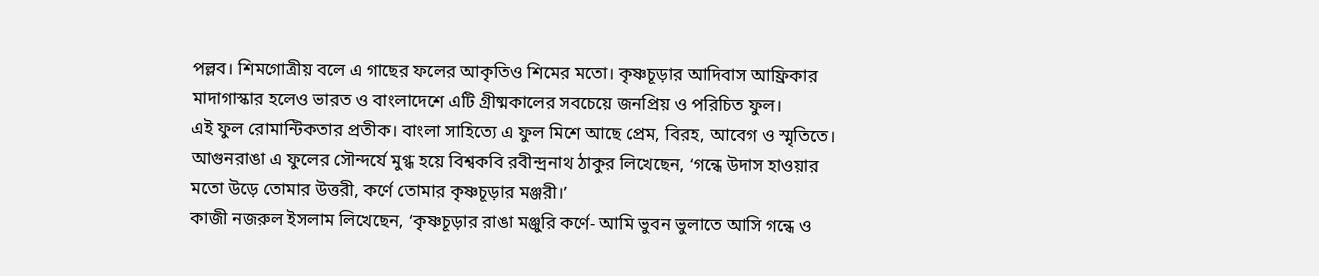পল্লব। শিমগোত্রীয় বলে এ গাছের ফলের আকৃতিও শিমের মতো। কৃষ্ণচূড়ার আদিবাস আফ্রিকার মাদাগাস্কার হলেও ভারত ও বাংলাদেশে এটি গ্রীষ্মকালের সবচেয়ে জনপ্রিয় ও পরিচিত ফুল।
এই ফুল রোমান্টিকতার প্রতীক। বাংলা সাহিত্যে এ ফুল মিশে আছে প্রেম, বিরহ, আবেগ ও স্মৃতিতে।
আগুনরাঙা এ ফুলের সৌন্দর্যে মুগ্ধ হয়ে বিশ্বকবি রবীন্দ্রনাথ ঠাকুর লিখেছেন, ‘গন্ধে উদাস হাওয়ার মতো উড়ে তোমার উত্তরী, কর্ণে তোমার কৃষ্ণচূড়ার মঞ্জরী।’
কাজী নজরুল ইসলাম লিখেছেন, ‘কৃষ্ণচূড়ার রাঙা মঞ্জুরি কর্ণে- আমি ভুবন ভুলাতে আসি গন্ধে ও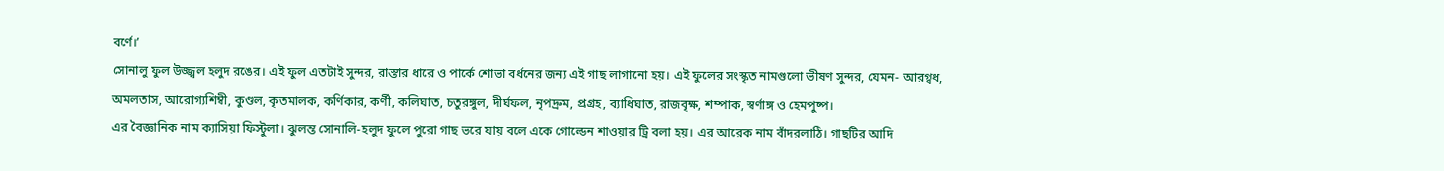বর্ণে।’
সোনালু ফুল উজ্জ্বল হলুদ রঙের। এই ফুল এতটাই সুন্দর, রাস্তার ধারে ও পার্কে শোভা বর্ধনের জন্য এই গাছ লাগানো হয়। এই ফুলের সংস্কৃত নামগুলো ভীষণ সুন্দর, যেমন- আরগ্বধ, অমলতাস, আরোগ্যশিম্বী, কুণ্ডল, কৃতমালক, কর্ণিকার, কর্ণী, কলিঘাত, চতুরঙ্গুল, দীর্ঘফল, নৃপদ্রুম, প্রগ্রহ, ব্যাধিঘাত, রাজবৃক্ষ, শম্পাক, স্বর্ণাঙ্গ ও হেমপুষ্প।
এর বৈজ্ঞানিক নাম ক্যাসিয়া ফিস্টুলা। ঝুলন্ত সোনালি-হলুদ ফুলে পুরো গাছ ভরে যায় বলে একে গোল্ডেন শাওয়ার ট্রি বলা হয়। এর আরেক নাম বাঁদরলাঠি। গাছটির আদি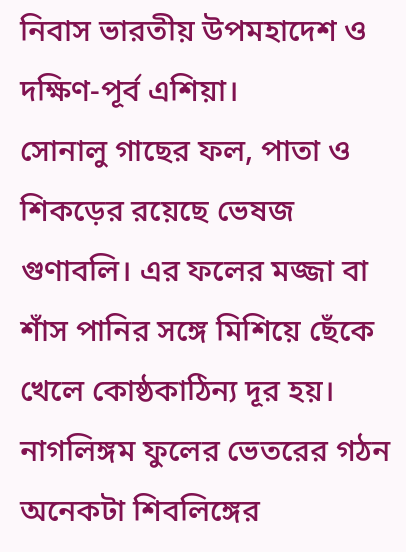নিবাস ভারতীয় উপমহাদেশ ও দক্ষিণ-পূর্ব এশিয়া।
সোনালু গাছের ফল, পাতা ও শিকড়ের রয়েছে ভেষজ গুণাবলি। এর ফলের মজ্জা বা শাঁস পানির সঙ্গে মিশিয়ে ছেঁকে খেলে কোষ্ঠকাঠিন্য দূর হয়।
নাগলিঙ্গম ফুলের ভেতরের গঠন অনেকটা শিবলিঙ্গের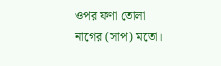ওপর ফণা তোলা নাগের (সাপ) মতো।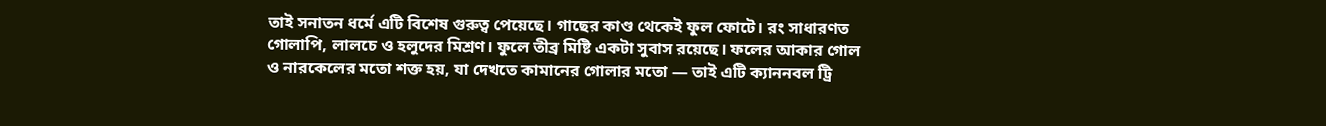তাই সনাতন ধর্মে এটি বিশেষ গুরুত্ব পেয়েছে। গাছের কাণ্ড থেকেই ফুল ফোটে। রং সাধারণত গোলাপি, লালচে ও হলুদের মিশ্রণ। ফুলে তীব্র মিষ্টি একটা সুবাস রয়েছে। ফলের আকার গোল ও নারকেলের মতো শক্ত হয়, যা দেখতে কামানের গোলার মতো — তাই এটি ক্যাননবল ট্রি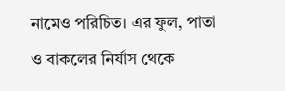নামেও পরিচিত। এর ফুল, পাতা ও বাকলের নির্যাস থেকে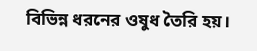বিভিন্ন ধরনের ওষুধ তৈরি হয়।